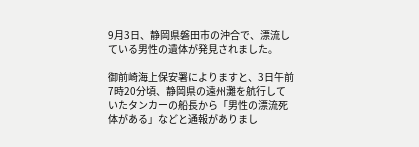9月3日、静岡県磐田市の沖合で、漂流している男性の遺体が発見されました。

御前崎海上保安署によりますと、3日午前7時20分頃、静岡県の遠州灘を航行していたタンカーの船長から「男性の漂流死体がある」などと通報がありまし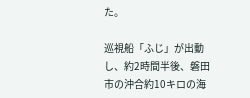た。

巡視船「ふじ」が出動し、約2時間半後、磐田市の沖合約10キロの海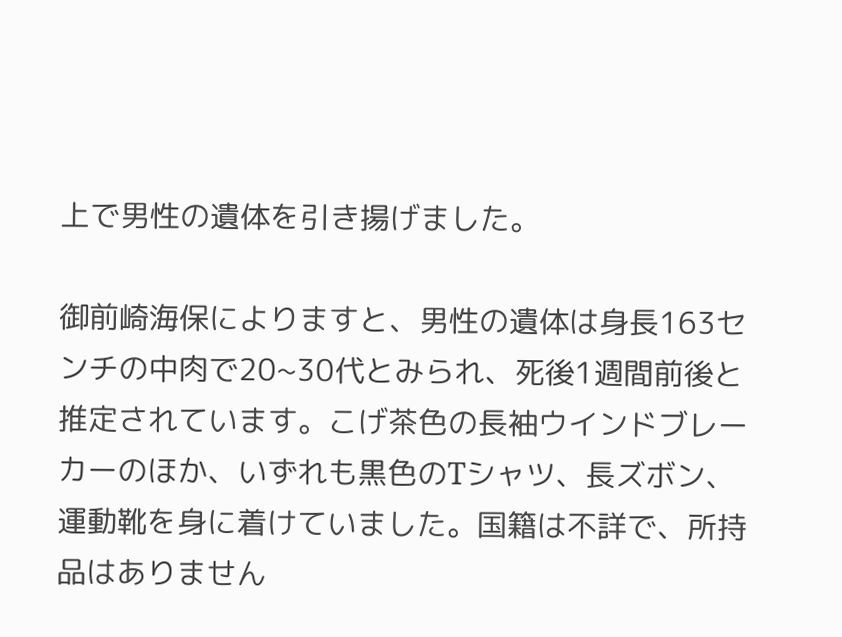上で男性の遺体を引き揚げました。

御前崎海保によりますと、男性の遺体は身長163センチの中肉で20~30代とみられ、死後1週間前後と推定されています。こげ茶色の長袖ウインドブレーカーのほか、いずれも黒色のTシャツ、長ズボン、運動靴を身に着けていました。国籍は不詳で、所持品はありません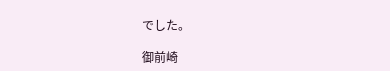でした。

御前崎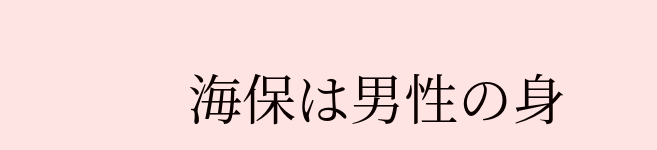海保は男性の身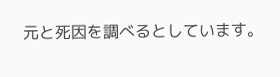元と死因を調べるとしています。